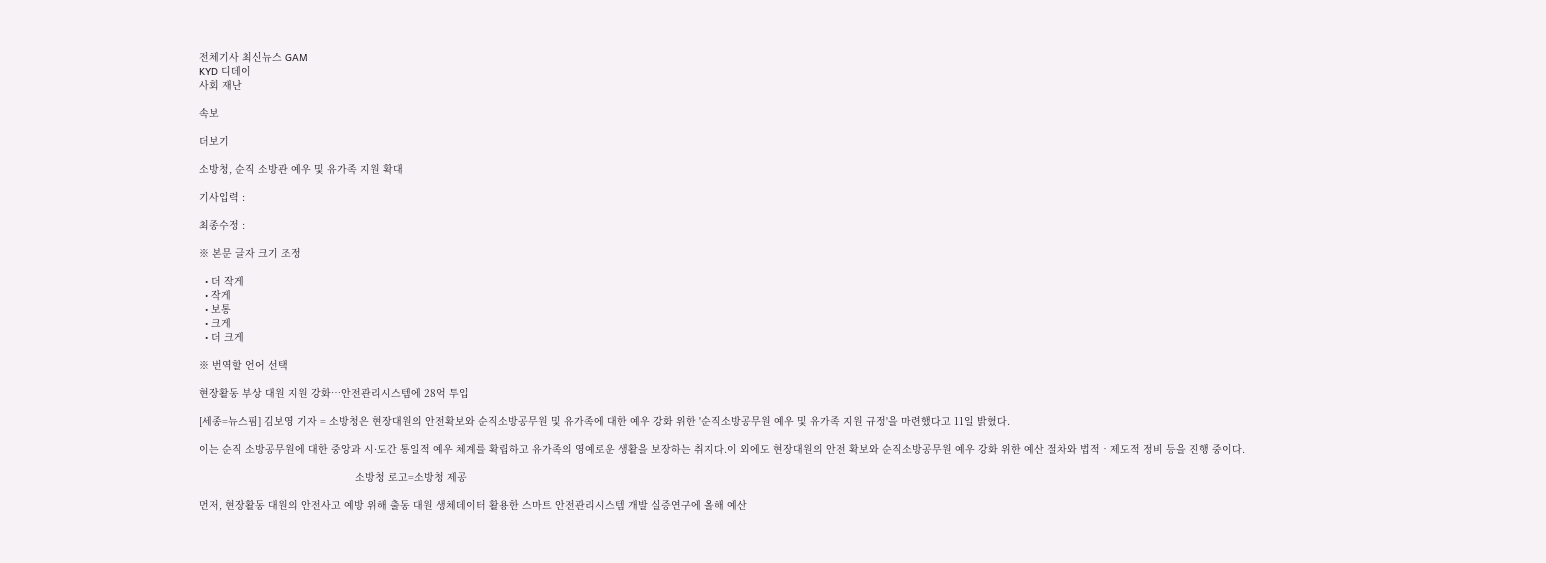전체기사 최신뉴스 GAM
KYD 디데이
사회 재난

속보

더보기

소방청, 순직 소방관 예우 및 유가족 지원 확대

기사입력 :

최종수정 :

※ 본문 글자 크기 조정

  • 더 작게
  • 작게
  • 보통
  • 크게
  • 더 크게

※ 번역할 언어 선택

현장활동 부상 대원 지원 강화…안전관리시스템에 28억 투입

[세종=뉴스핌] 김보영 기자 = 소방청은 현장대원의 안전확보와 순직소방공무원 및 유가족에 대한 예우 강화 위한 '순직소방공무원 예우 및 유가족 지원 규정'을 마련했다고 11일 밝혔다.

이는 순직 소방공무원에 대한 중앙과 시·도간 통일적 예우 체계를 확립하고 유가족의 영예로운 생활을 보장하는 취지다.이 외에도 현장대원의 안전 확보와 순직소방공무원 예우 강화 위한 예산 절차와 법적‧제도적 정비 등을 진행 중이다.

                                                    소방청 로고=소방청 제공

먼저, 현장활동 대원의 안전사고 예방 위해 출동 대원 생체데이터 활용한 스마트 안전관리시스템 개발 실증연구에 올해 예산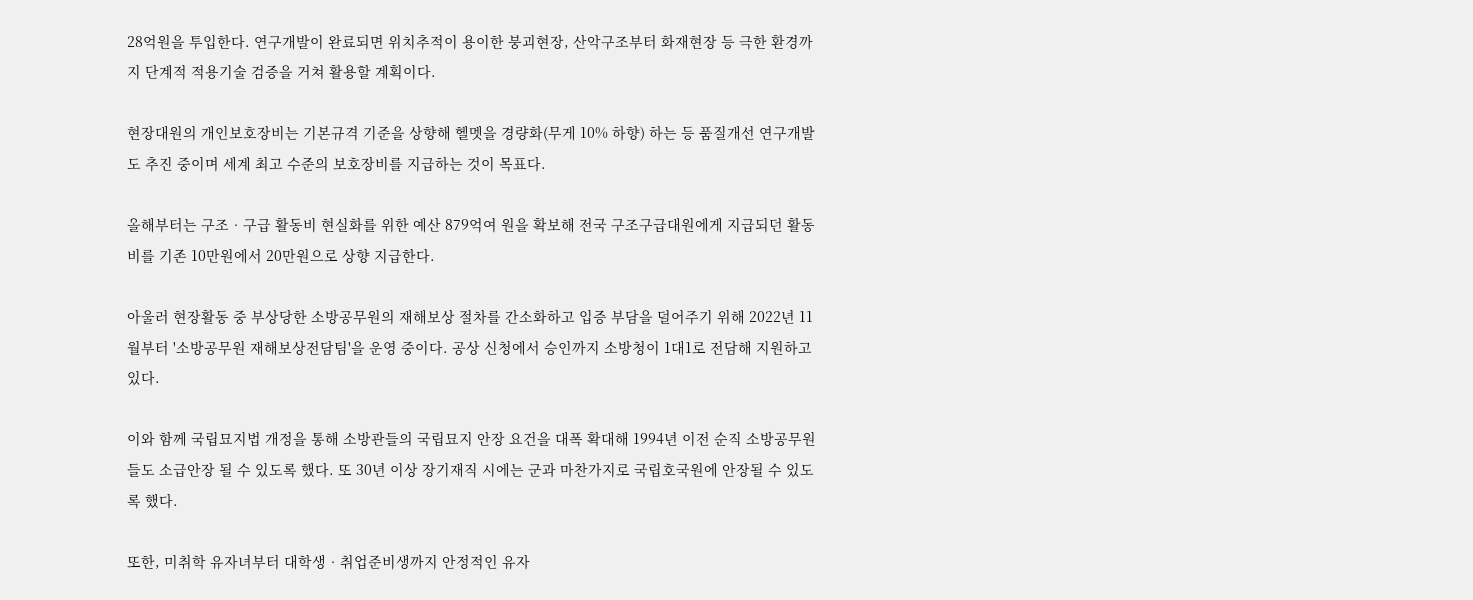28억원을 투입한다. 연구개발이 완료되면 위치추적이 용이한 붕괴현장, 산악구조부터 화재현장 등 극한 환경까지 단계적 적용기술 검증을 거쳐 활용할 계획이다.

현장대원의 개인보호장비는 기본규격 기준을 상향해 헬멧을 경량화(무게 10% 하향) 하는 등 품질개선 연구개발도 추진 중이며 세계 최고 수준의 보호장비를 지급하는 것이 목표다.

올해부터는 구조‧구급 활동비 현실화를 위한 예산 879억여 원을 확보해 전국 구조구급대원에게 지급되던 활동비를 기존 10만원에서 20만원으로 상향 지급한다.

아울러 현장활동 중 부상당한 소방공무원의 재해보상 절차를 간소화하고 입증 부담을 덜어주기 위해 2022년 11월부터 '소방공무원 재해보상전담팀'을 운영 중이다. 공상 신청에서 승인까지 소방청이 1대1로 전담해 지원하고 있다.

이와 함께 국립묘지법 개정을 통해 소방관들의 국립묘지 안장 요건을 대폭 확대해 1994년 이전 순직 소방공무원들도 소급안장 될 수 있도록 했다. 또 30년 이상 장기재직 시에는 군과 마찬가지로 국립호국원에 안장될 수 있도록 했다.

또한, 미취학 유자녀부터 대학생‧취업준비생까지 안정적인 유자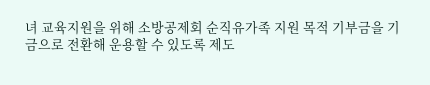녀 교육지원을 위해 소방공제회 순직유가족 지원 목적 기부금을 기금으로 전환해 운용할 수 있도록 제도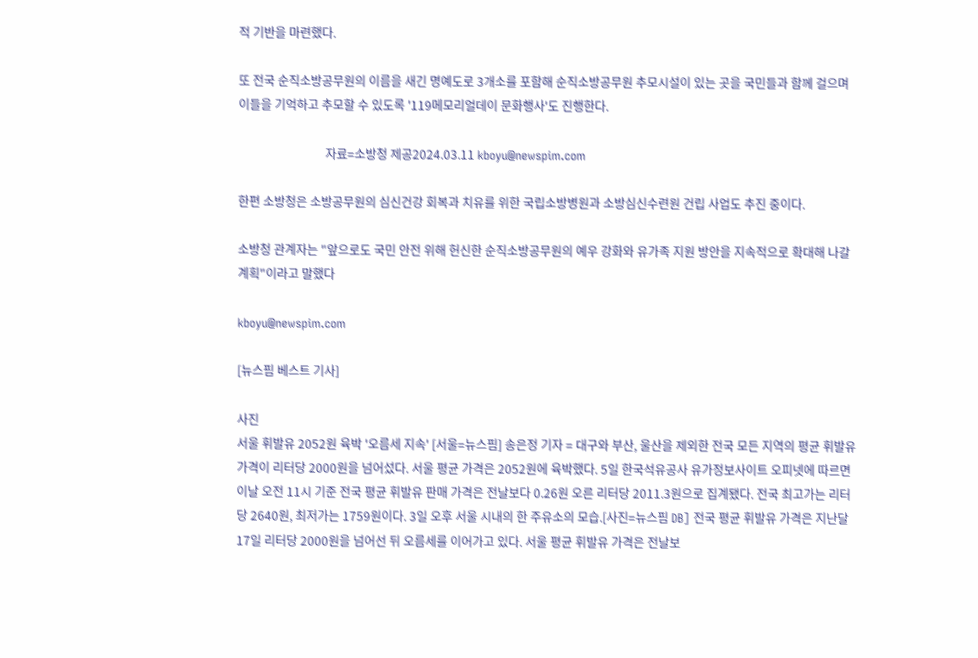적 기반을 마련했다.

또 전국 순직소방공무원의 이름을 새긴 명예도로 3개소를 포함해 순직소방공무원 추모시설이 있는 곳을 국민들과 함께 걸으며 이들을 기억하고 추모할 수 있도록 '119메모리얼데이 문화행사'도 진행한다.

                             자료=소방청 제공2024.03.11 kboyu@newspim.com

한편 소방청은 소방공무원의 심신건강 회복과 치유를 위한 국립소방병원과 소방심신수련원 건립 사업도 추진 중이다.

소방청 관계자는 "앞으로도 국민 안전 위해 헌신한 순직소방공무원의 예우 강화와 유가족 지원 방안을 지속적으로 확대해 나갈 계획"이라고 말했다

kboyu@newspim.com

[뉴스핌 베스트 기사]

사진
서울 휘발유 2052원 육박 '오름세 지속' [서울=뉴스핌] 송은정 기자 = 대구와 부산, 울산을 제외한 전국 모든 지역의 평균 휘발유 가격이 리터당 2000원을 넘어섰다. 서울 평균 가격은 2052원에 육박했다. 5일 한국석유공사 유가정보사이트 오피넷에 따르면 이날 오전 11시 기준 전국 평균 휘발유 판매 가격은 전날보다 0.26원 오른 리터당 2011.3원으로 집계됐다. 전국 최고가는 리터당 2640원, 최저가는 1759원이다. 3일 오후 서울 시내의 한 주유소의 모습.[사진=뉴스핌 DB] 전국 평균 휘발유 가격은 지난달 17일 리터당 2000원을 넘어선 뒤 오름세를 이어가고 있다. 서울 평균 휘발유 가격은 전날보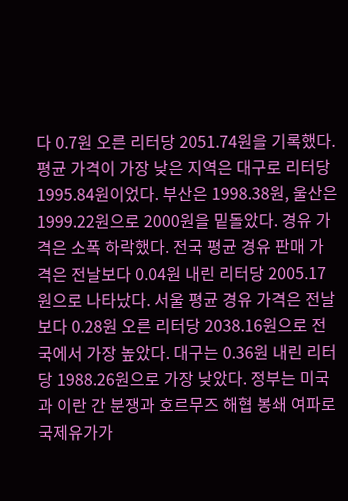다 0.7원 오른 리터당 2051.74원을 기록했다. 평균 가격이 가장 낮은 지역은 대구로 리터당 1995.84원이었다. 부산은 1998.38원, 울산은 1999.22원으로 2000원을 밑돌았다. 경유 가격은 소폭 하락했다. 전국 평균 경유 판매 가격은 전날보다 0.04원 내린 리터당 2005.17원으로 나타났다. 서울 평균 경유 가격은 전날보다 0.28원 오른 리터당 2038.16원으로 전국에서 가장 높았다. 대구는 0.36원 내린 리터당 1988.26원으로 가장 낮았다. 정부는 미국과 이란 간 분쟁과 호르무즈 해협 봉쇄 여파로 국제유가가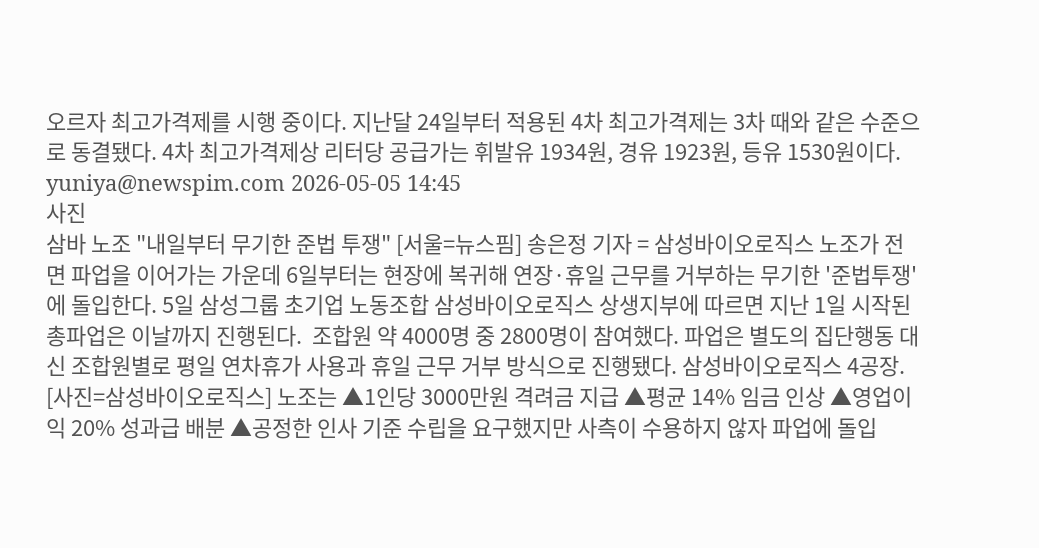오르자 최고가격제를 시행 중이다. 지난달 24일부터 적용된 4차 최고가격제는 3차 때와 같은 수준으로 동결됐다. 4차 최고가격제상 리터당 공급가는 휘발유 1934원, 경유 1923원, 등유 1530원이다.  yuniya@newspim.com 2026-05-05 14:45
사진
삼바 노조 "내일부터 무기한 준법 투쟁" [서울=뉴스핌] 송은정 기자 = 삼성바이오로직스 노조가 전면 파업을 이어가는 가운데 6일부터는 현장에 복귀해 연장·휴일 근무를 거부하는 무기한 '준법투쟁'에 돌입한다. 5일 삼성그룹 초기업 노동조합 삼성바이오로직스 상생지부에 따르면 지난 1일 시작된 총파업은 이날까지 진행된다.  조합원 약 4000명 중 2800명이 참여했다. 파업은 별도의 집단행동 대신 조합원별로 평일 연차휴가 사용과 휴일 근무 거부 방식으로 진행됐다. 삼성바이오로직스 4공장. [사진=삼성바이오로직스] 노조는 ▲1인당 3000만원 격려금 지급 ▲평균 14% 임금 인상 ▲영업이익 20% 성과급 배분 ▲공정한 인사 기준 수립을 요구했지만 사측이 수용하지 않자 파업에 돌입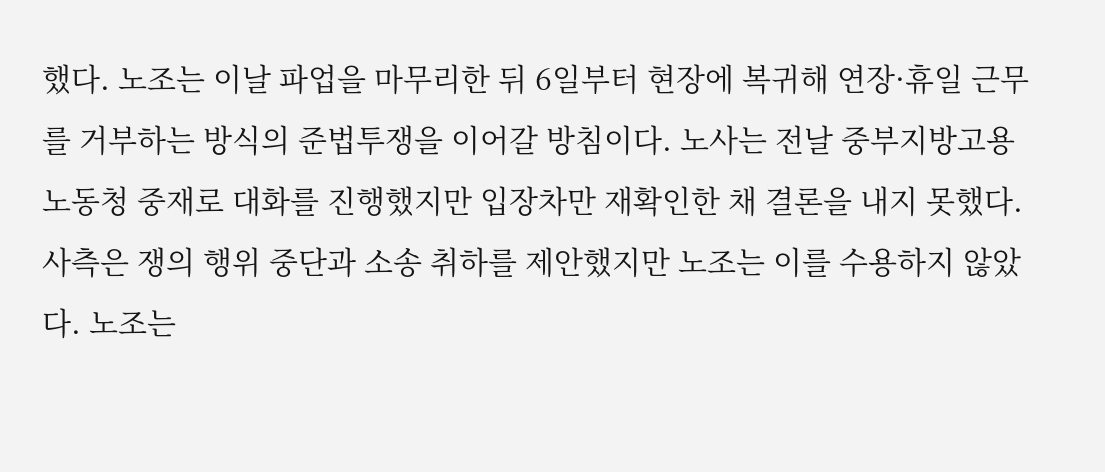했다. 노조는 이날 파업을 마무리한 뒤 6일부터 현장에 복귀해 연장·휴일 근무를 거부하는 방식의 준법투쟁을 이어갈 방침이다. 노사는 전날 중부지방고용노동청 중재로 대화를 진행했지만 입장차만 재확인한 채 결론을 내지 못했다. 사측은 쟁의 행위 중단과 소송 취하를 제안했지만 노조는 이를 수용하지 않았다. 노조는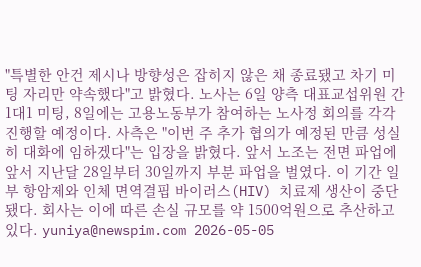"특별한 안건 제시나 방향성은 잡히지 않은 채 종료됐고 차기 미팅 자리만 약속했다"고 밝혔다. 노사는 6일 양측 대표교섭위원 간 1대1 미팅, 8일에는 고용노동부가 참여하는 노사정 회의를 각각 진행할 예정이다. 사측은 "이번 주 추가 협의가 예정된 만큼 성실히 대화에 임하겠다"는 입장을 밝혔다. 앞서 노조는 전면 파업에 앞서 지난달 28일부터 30일까지 부분 파업을 벌였다. 이 기간 일부 항암제와 인체 면역결핍 바이러스(HIV) 치료제 생산이 중단됐다. 회사는 이에 따른 손실 규모를 약 1500억원으로 추산하고 있다. yuniya@newspim.com 2026-05-05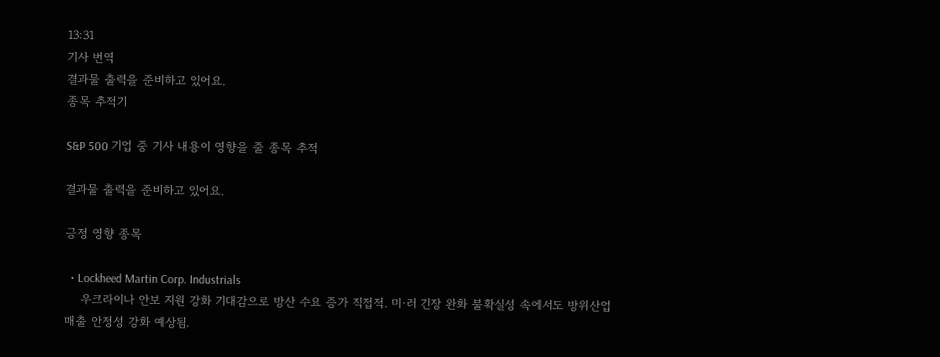13:31
기사 번역
결과물 출력을 준비하고 있어요.
종목 추적기

S&P 500 기업 중 기사 내용이 영향을 줄 종목 추적

결과물 출력을 준비하고 있어요.

긍정 영향 종목

  • Lockheed Martin Corp. Industrials
    우크라이나 안보 지원 강화 기대감으로 방산 수요 증가 직접적. 미·러 긴장 완화 불확실성 속에서도 방위산업 매출 안정성 강화 예상됨.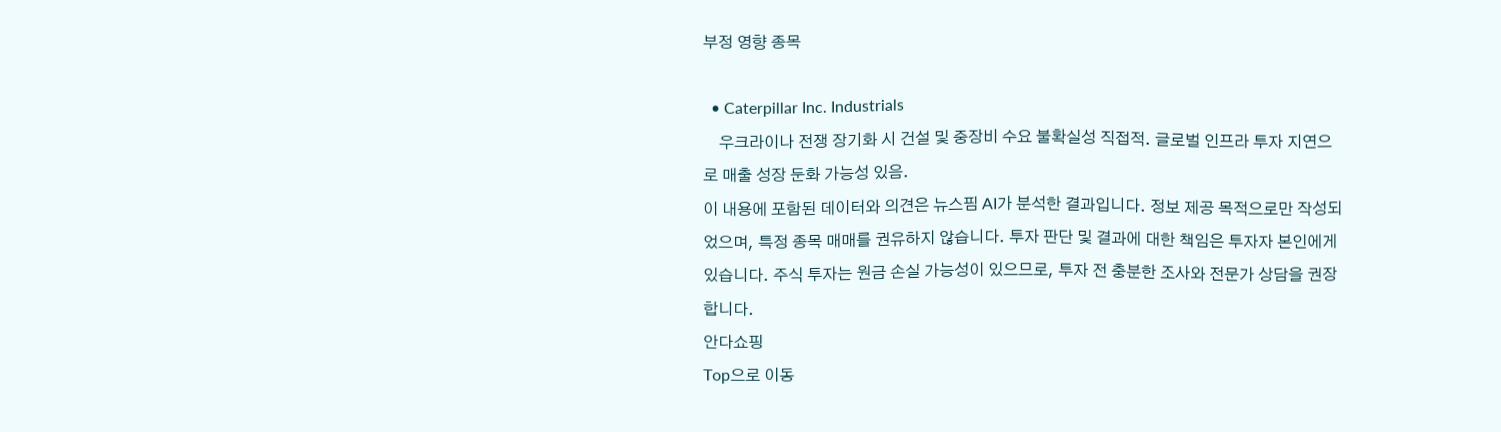부정 영향 종목

  • Caterpillar Inc. Industrials
    우크라이나 전쟁 장기화 시 건설 및 중장비 수요 불확실성 직접적. 글로벌 인프라 투자 지연으로 매출 성장 둔화 가능성 있음.
이 내용에 포함된 데이터와 의견은 뉴스핌 AI가 분석한 결과입니다. 정보 제공 목적으로만 작성되었으며, 특정 종목 매매를 권유하지 않습니다. 투자 판단 및 결과에 대한 책임은 투자자 본인에게 있습니다. 주식 투자는 원금 손실 가능성이 있으므로, 투자 전 충분한 조사와 전문가 상담을 권장합니다.
안다쇼핑
Top으로 이동